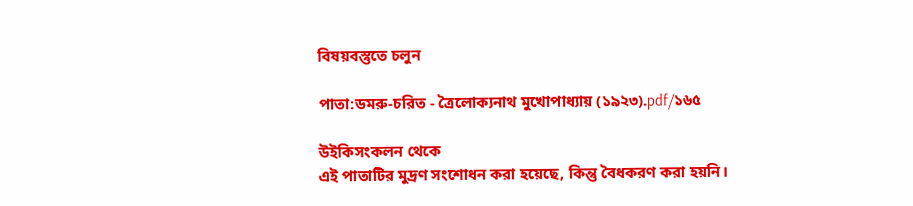বিষয়বস্তুতে চলুন

পাতা:ডমরু-চরিত - ত্রৈলোক্যনাথ মুখোপাধ্যায় (১৯২৩).pdf/১৬৫

উইকিসংকলন থেকে
এই পাতাটির মুদ্রণ সংশোধন করা হয়েছে, কিন্তু বৈধকরণ করা হয়নি।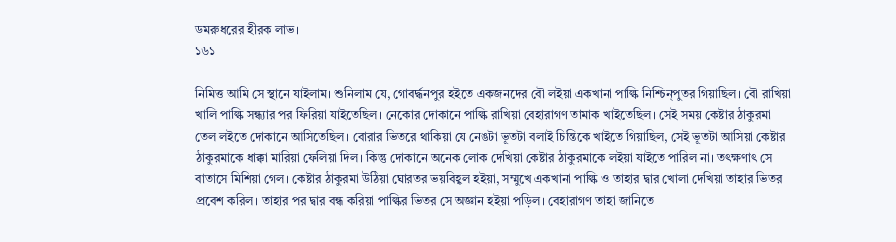ডমরুধরের হীরক লাভ।
১৬১

নিমিত্ত আমি সে স্থানে যাইলাম। শুনিলাম যে, গোবর্দ্ধনপুর হইতে একজনদের বৌ লইয়া একখানা পাল্কি নিশ্চিন্পুতর গিয়াছিল। বৌ রাখিয়া খালি পাল্কি সন্ধ্যার পর ফিরিয়া যাইতেছিল। নেকোর দোকানে পাল্কি রাখিয়া বেহারাগণ তামাক খাইতেছিল। সেই সময় কেষ্টার ঠাকুরমা তেল লইতে দোকানে আসিতেছিল। বোরার ভিতরে থাকিয়া যে নেঙটা ভূতটা বলাই চিন্তিকে খাইতে গিয়াছিল, সেই ভূতটা আসিয়া কেষ্টার ঠাকুরমাকে ধাক্কা মারিয়া ফেলিয়া দিল। কিন্তু দোকানে অনেক লোক দেখিয়া কেষ্টার ঠাকুরমাকে লইয়া যাইতে পারিল না। তৎক্ষণাৎ সে বাতাসে মিশিয়া গেল। কেষ্টার ঠাকুরমা উঠিয়া ঘোরতর ভয়বিহ্বল হইয়া, সম্মুখে একখানা পাল্কি ও তাহার দ্বার খোলা দেখিয়া তাহার ভিতর প্রবেশ করিল। তাহার পর দ্বার বন্ধ করিয়া পাল্কির ভিতর সে অজ্ঞান হইয়া পড়িল। বেহারাগণ তাহা জানিতে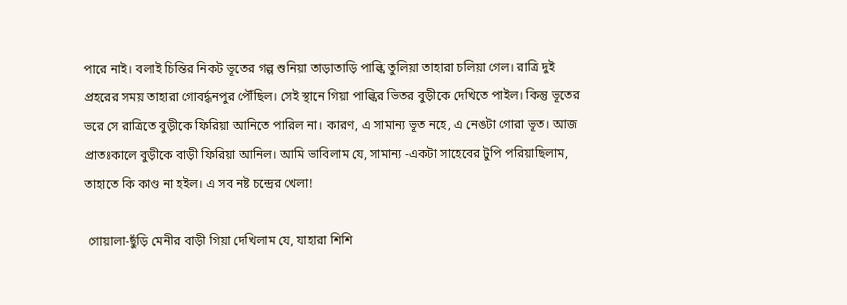পারে নাই। বলাই চিন্তির নিকট ভূতের গল্প শুনিয়া তাড়াতাড়ি পাল্কি তুলিয়া তাহারা চলিয়া গেল। রাত্রি দুই প্রহরের সময় তাহারা গোবর্দ্ধনপুর পৌঁছিল। সেই স্থানে গিয়া পাল্কির ভিতর বুড়ীকে দেখিতে পাইল। কিন্তু ভূতের ভরে সে রাত্রিতে বুড়ীকে ফিরিয়া আনিতে পারিল না। কারণ, এ সামান্য ভূত নহে, এ নেঙটা গোরা ভূত। আজ প্রাতঃকালে বুড়ীকে বাড়ী ফিরিয়া আনিল। আমি ভাবিলাম যে, সামান্য -একটা সাহেবের টুপি পরিয়াছিলাম, তাহাতে কি কাণ্ড না হইল। এ সব নষ্ট চন্দ্রের খেলা!

 গোয়ালা-ছুঁড়ি মেনীর বাড়ী গিয়া দেখিলাম যে, যাহারা শিশি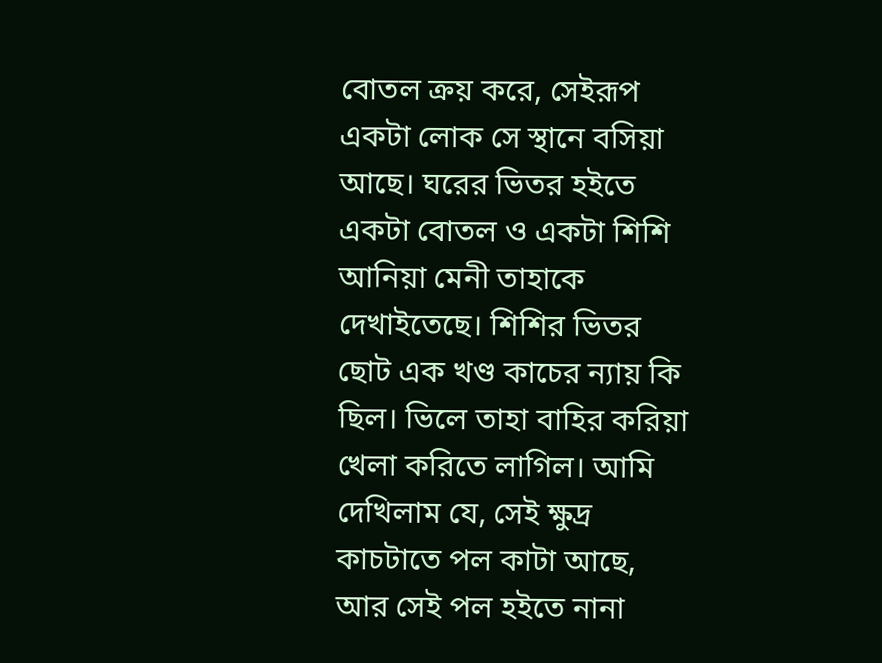বোতল ক্রয় করে, সেইরূপ একটা লোক সে স্থানে বসিয়া আছে। ঘরের ভিতর হইতে একটা বোতল ও একটা শিশি আনিয়া মেনী তাহাকে দেখাইতেছে। শিশির ভিতর ছোট এক খণ্ড কাচের ন্যায় কি ছিল। ভিলে তাহা বাহির করিয়া খেলা করিতে লাগিল। আমি দেখিলাম যে, সেই ক্ষুদ্র কাচটাতে পল কাটা আছে, আর সেই পল হইতে নানা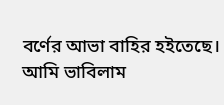বর্ণের আভা বাহির হইতেছে। আমি ভাবিলাম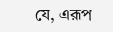যে, এরূপ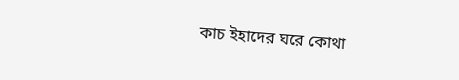কাচ ইহাদের ঘরে কোথা